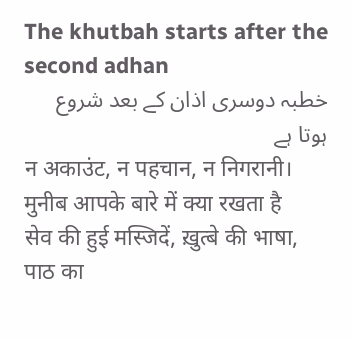The khutbah starts after the second adhan
خطبہ دوسری اذان کے بعد شروع ہوتا ہے
न अकाउंट, न पहचान, न निगरानी।
मुनीब आपके बारे में क्या रखता है
सेव की हुई मस्जिदें, ख़ुत्बे की भाषा, पाठ का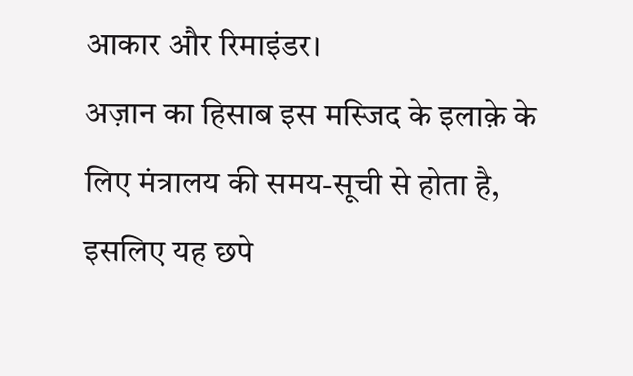आकार और रिमाइंडर।
अज़ान का हिसाब इस मस्जिद के इलाक़े के लिए मंत्रालय की समय-सूची से होता है, इसलिए यह छपे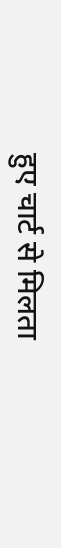हुए चार्ट से मिलता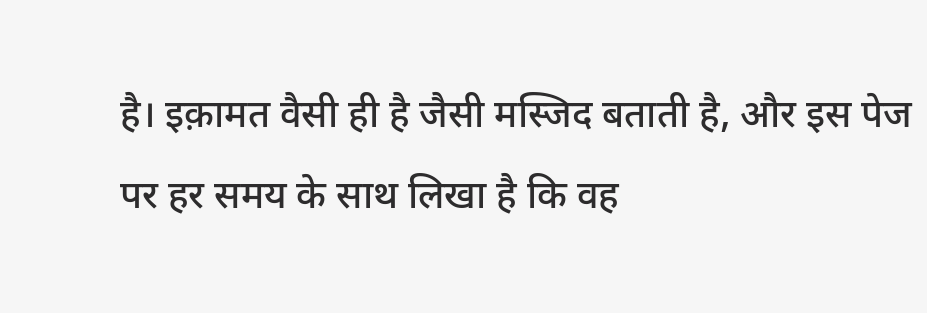है। इक़ामत वैसी ही है जैसी मस्जिद बताती है, और इस पेज पर हर समय के साथ लिखा है कि वह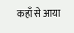कहाँ से आया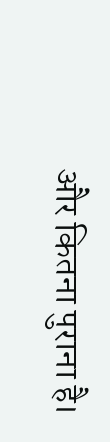और कितना पुराना है।